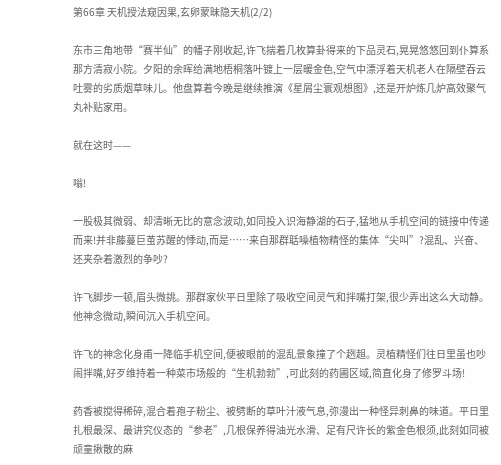第66章 天机授法窥因果,玄卵蒙昧隐天机(2/2)

东市三角地带“赛半仙”的幡子刚收起,许飞揣着几枚算卦得来的下品灵石,晃晃悠悠回到仆算系那方清寂小院。夕阳的余晖给满地梧桐落叶镀上一层暖金色,空气中漂浮着天机老人在隔壁吞云吐雾的劣质烟草味儿。他盘算着今晚是继续推演《星屑尘寰观想图》,还是开炉炼几炉高效聚气丸补贴家用。

就在这时——

嗡!

一股极其微弱、却清晰无比的意念波动,如同投入识海静湖的石子,猛地从手机空间的链接中传递而来!并非藤蔓巨茧苏醒的悸动,而是……来自那群聒噪植物精怪的集体“尖叫”?混乱、兴奋、还夹杂着激烈的争吵?

许飞脚步一顿,眉头微挑。那群家伙平日里除了吸收空间灵气和拌嘴打架,很少弄出这么大动静。他神念微动,瞬间沉入手机空间。

许飞的神念化身甫一降临手机空间,便被眼前的混乱景象撞了个趔趄。灵植精怪们往日里虽也吵闹拌嘴,好歹维持着一种菜市场般的“生机勃勃”,可此刻的药圃区域,简直化身了修罗斗场!

药香被搅得稀碎,混合着孢子粉尘、被劈断的草叶汁液气息,弥漫出一种怪异刺鼻的味道。平日里扎根最深、最讲究仪态的“参老”,几根保养得油光水滑、足有尺许长的紫金色根须,此刻如同被顽童揪散的麻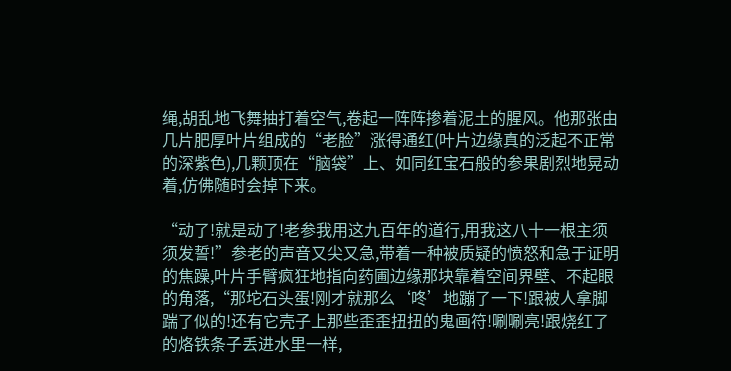绳,胡乱地飞舞抽打着空气,卷起一阵阵掺着泥土的腥风。他那张由几片肥厚叶片组成的“老脸”涨得通红(叶片边缘真的泛起不正常的深紫色),几颗顶在“脑袋”上、如同红宝石般的参果剧烈地晃动着,仿佛随时会掉下来。

“动了!就是动了!老参我用这九百年的道行,用我这八十一根主须须发誓!”参老的声音又尖又急,带着一种被质疑的愤怒和急于证明的焦躁,叶片手臂疯狂地指向药圃边缘那块靠着空间界壁、不起眼的角落,“那坨石头蛋!刚才就那么‘咚’地蹦了一下!跟被人拿脚踹了似的!还有它壳子上那些歪歪扭扭的鬼画符!唰唰亮!跟烧红了的烙铁条子丢进水里一样,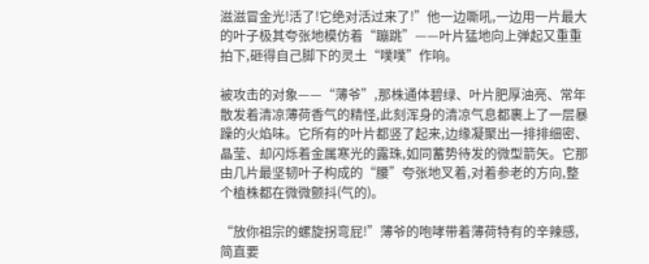滋滋冒金光!活了!它绝对活过来了!”他一边嘶吼,一边用一片最大的叶子极其夸张地模仿着“蹦跳”——叶片猛地向上弹起又重重拍下,砸得自己脚下的灵土“噗噗”作响。

被攻击的对象——“薄爷”,那株通体碧绿、叶片肥厚油亮、常年散发着清凉薄荷香气的精怪,此刻浑身的清凉气息都裹上了一层暴躁的火焰味。它所有的叶片都竖了起来,边缘凝聚出一排排细密、晶莹、却闪烁着金属寒光的露珠,如同蓄势待发的微型箭矢。它那由几片最坚韧叶子构成的“腰”夸张地叉着,对着参老的方向,整个植株都在微微颤抖(气的)。

“放你祖宗的螺旋拐弯屁!”薄爷的咆哮带着薄荷特有的辛辣感,简直要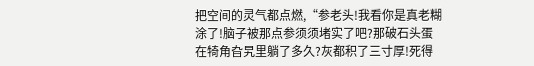把空间的灵气都点燃,“参老头!我看你是真老糊涂了!脑子被那点参须须堵实了吧?那破石头蛋在犄角旮旯里躺了多久?灰都积了三寸厚!死得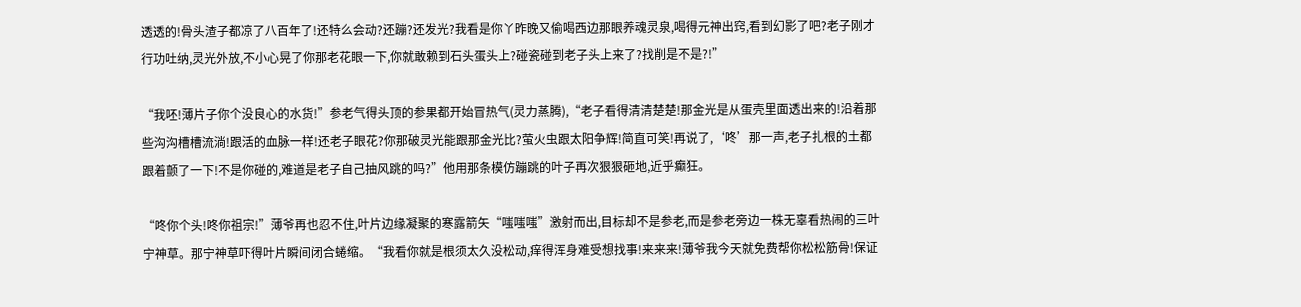透透的!骨头渣子都凉了八百年了!还特么会动?还蹦?还发光?我看是你丫昨晚又偷喝西边那眼养魂灵泉,喝得元神出窍,看到幻影了吧?老子刚才行功吐纳,灵光外放,不小心晃了你那老花眼一下,你就敢赖到石头蛋头上?碰瓷碰到老子头上来了?找削是不是?!”

“我呸!薄片子你个没良心的水货!”参老气得头顶的参果都开始冒热气(灵力蒸腾),“老子看得清清楚楚!那金光是从蛋壳里面透出来的!沿着那些沟沟槽槽流淌!跟活的血脉一样!还老子眼花?你那破灵光能跟那金光比?萤火虫跟太阳争辉!简直可笑!再说了,‘咚’那一声,老子扎根的土都跟着颤了一下!不是你碰的,难道是老子自己抽风跳的吗?”他用那条模仿蹦跳的叶子再次狠狠砸地,近乎癫狂。

“咚你个头!咚你祖宗!”薄爷再也忍不住,叶片边缘凝聚的寒露箭矢“嗤嗤嗤”激射而出,目标却不是参老,而是参老旁边一株无辜看热闹的三叶宁神草。那宁神草吓得叶片瞬间闭合蜷缩。“我看你就是根须太久没松动,痒得浑身难受想找事!来来来!薄爷我今天就免费帮你松松筋骨!保证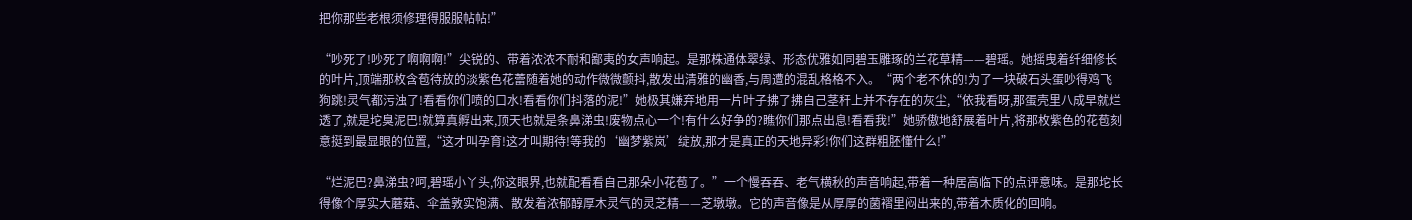把你那些老根须修理得服服帖帖!”

“吵死了!吵死了啊啊啊!”尖锐的、带着浓浓不耐和鄙夷的女声响起。是那株通体翠绿、形态优雅如同碧玉雕琢的兰花草精——碧瑶。她摇曳着纤细修长的叶片,顶端那枚含苞待放的淡紫色花蕾随着她的动作微微颤抖,散发出清雅的幽香,与周遭的混乱格格不入。“两个老不休的!为了一块破石头蛋吵得鸡飞狗跳!灵气都污浊了!看看你们喷的口水!看看你们抖落的泥!”她极其嫌弃地用一片叶子拂了拂自己茎秆上并不存在的灰尘,“依我看呀,那蛋壳里八成早就烂透了,就是坨臭泥巴!就算真孵出来,顶天也就是条鼻涕虫!废物点心一个!有什么好争的?瞧你们那点出息!看看我!”她骄傲地舒展着叶片,将那枚紫色的花苞刻意挺到最显眼的位置,“这才叫孕育!这才叫期待!等我的‘幽梦紫岚’绽放,那才是真正的天地异彩!你们这群粗胚懂什么!”

“烂泥巴?鼻涕虫?呵,碧瑶小丫头,你这眼界,也就配看看自己那朵小花苞了。”一个慢吞吞、老气横秋的声音响起,带着一种居高临下的点评意味。是那坨长得像个厚实大蘑菇、伞盖敦实饱满、散发着浓郁醇厚木灵气的灵芝精——芝墩墩。它的声音像是从厚厚的菌褶里闷出来的,带着木质化的回响。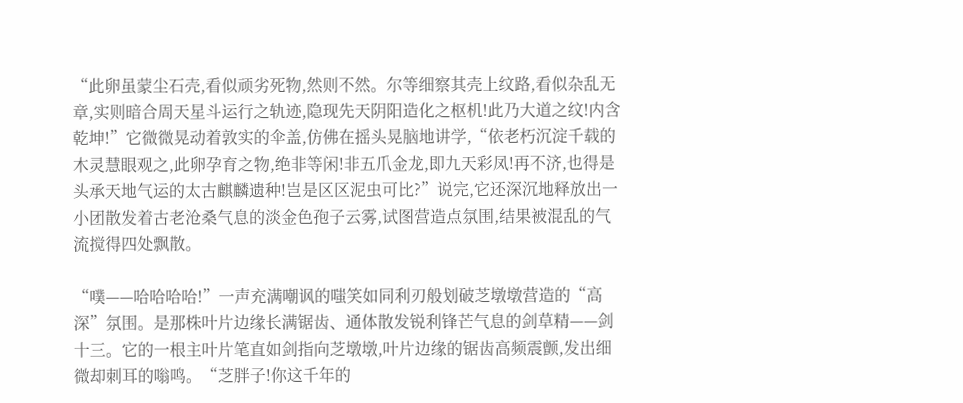“此卵虽蒙尘石壳,看似顽劣死物,然则不然。尔等细察其壳上纹路,看似杂乱无章,实则暗合周天星斗运行之轨迹,隐现先天阴阳造化之枢机!此乃大道之纹!内含乾坤!”它微微晃动着敦实的伞盖,仿佛在摇头晃脑地讲学,“依老朽沉淀千载的木灵慧眼观之,此卵孕育之物,绝非等闲!非五爪金龙,即九天彩凤!再不济,也得是头承天地气运的太古麒麟遗种!岂是区区泥虫可比?”说完,它还深沉地释放出一小团散发着古老沧桑气息的淡金色孢子云雾,试图营造点氛围,结果被混乱的气流搅得四处飘散。

“噗——哈哈哈哈!”一声充满嘲讽的嗤笑如同利刃般划破芝墩墩营造的“高深”氛围。是那株叶片边缘长满锯齿、通体散发锐利锋芒气息的剑草精——剑十三。它的一根主叶片笔直如剑指向芝墩墩,叶片边缘的锯齿高频震颤,发出细微却刺耳的嗡鸣。“芝胖子!你这千年的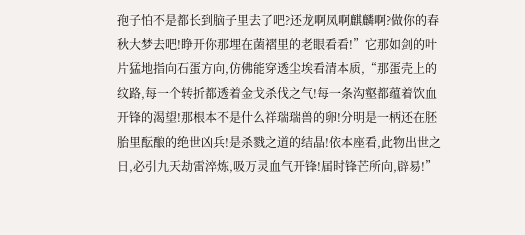孢子怕不是都长到脑子里去了吧?还龙啊凤啊麒麟啊?做你的春秋大梦去吧!睁开你那埋在菌褶里的老眼看看!”它那如剑的叶片猛地指向石蛋方向,仿佛能穿透尘埃看清本质,“那蛋壳上的纹路,每一个转折都透着金戈杀伐之气!每一条沟壑都蕴着饮血开锋的渴望!那根本不是什么祥瑞瑞兽的卵!分明是一柄还在胚胎里酝酿的绝世凶兵!是杀戮之道的结晶!依本座看,此物出世之日,必引九天劫雷淬炼,吸万灵血气开锋!届时锋芒所向,辟易!”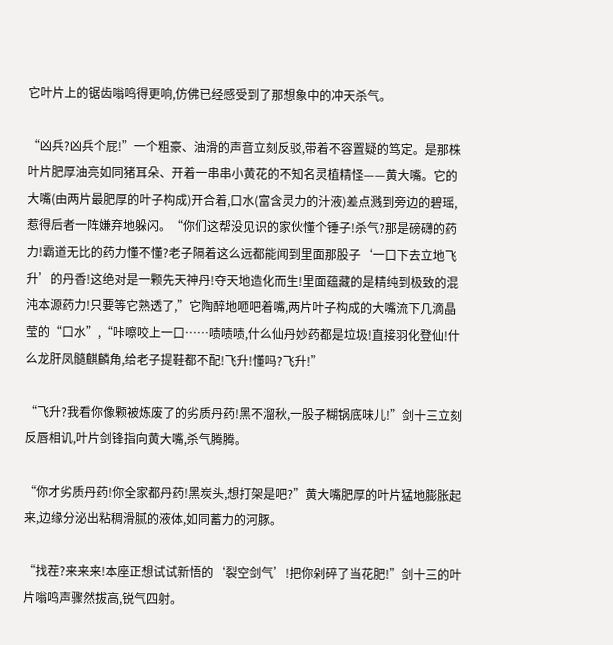它叶片上的锯齿嗡鸣得更响,仿佛已经感受到了那想象中的冲天杀气。

“凶兵?凶兵个屁!”一个粗豪、油滑的声音立刻反驳,带着不容置疑的笃定。是那株叶片肥厚油亮如同猪耳朵、开着一串串小黄花的不知名灵植精怪——黄大嘴。它的大嘴(由两片最肥厚的叶子构成)开合着,口水(富含灵力的汁液)差点溅到旁边的碧瑶,惹得后者一阵嫌弃地躲闪。“你们这帮没见识的家伙懂个锤子!杀气?那是磅礴的药力!霸道无比的药力懂不懂?老子隔着这么远都能闻到里面那股子‘一口下去立地飞升’的丹香!这绝对是一颗先天神丹!夺天地造化而生!里面蕴藏的是精纯到极致的混沌本源药力!只要等它熟透了,”它陶醉地咂吧着嘴,两片叶子构成的大嘴流下几滴晶莹的“口水”,“咔嚓咬上一口……啧啧啧,什么仙丹妙药都是垃圾!直接羽化登仙!什么龙肝凤髓麒麟角,给老子提鞋都不配!飞升!懂吗?飞升!”

“飞升?我看你像颗被炼废了的劣质丹药!黑不溜秋,一股子糊锅底味儿!”剑十三立刻反唇相讥,叶片剑锋指向黄大嘴,杀气腾腾。

“你才劣质丹药!你全家都丹药!黑炭头,想打架是吧?”黄大嘴肥厚的叶片猛地膨胀起来,边缘分泌出粘稠滑腻的液体,如同蓄力的河豚。

“找茬?来来来!本座正想试试新悟的‘裂空剑气’!把你剁碎了当花肥!”剑十三的叶片嗡鸣声骤然拔高,锐气四射。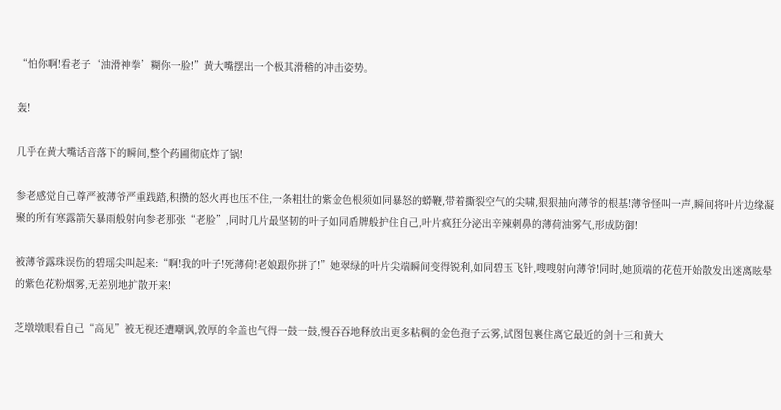“怕你啊!看老子‘油滑神拳’糊你一脸!”黄大嘴摆出一个极其滑稽的冲击姿势。

轰!

几乎在黄大嘴话音落下的瞬间,整个药圃彻底炸了锅!

参老感觉自己尊严被薄爷严重践踏,积攒的怒火再也压不住,一条粗壮的紫金色根须如同暴怒的蟒鞭,带着撕裂空气的尖啸,狠狠抽向薄爷的根基!薄爷怪叫一声,瞬间将叶片边缘凝聚的所有寒露箭矢暴雨般射向参老那张“老脸”,同时几片最坚韧的叶子如同盾牌般护住自己,叶片疯狂分泌出辛辣刺鼻的薄荷油雾气,形成防御!

被薄爷露珠误伤的碧瑶尖叫起来:“啊!我的叶子!死薄荷!老娘跟你拼了!”她翠绿的叶片尖端瞬间变得锐利,如同碧玉飞针,嗖嗖射向薄爷!同时,她顶端的花苞开始散发出迷离眩晕的紫色花粉烟雾,无差别地扩散开来!

芝墩墩眼看自己“高见”被无视还遭嘲讽,敦厚的伞盖也气得一鼓一鼓,慢吞吞地释放出更多粘稠的金色孢子云雾,试图包裹住离它最近的剑十三和黄大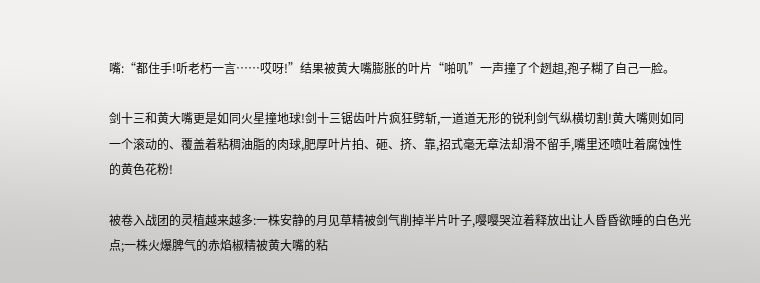嘴:“都住手!听老朽一言……哎呀!”结果被黄大嘴膨胀的叶片“啪叽”一声撞了个趔趄,孢子糊了自己一脸。

剑十三和黄大嘴更是如同火星撞地球!剑十三锯齿叶片疯狂劈斩,一道道无形的锐利剑气纵横切割!黄大嘴则如同一个滚动的、覆盖着粘稠油脂的肉球,肥厚叶片拍、砸、挤、靠,招式毫无章法却滑不留手,嘴里还喷吐着腐蚀性的黄色花粉!

被卷入战团的灵植越来越多:一株安静的月见草精被剑气削掉半片叶子,嘤嘤哭泣着释放出让人昏昏欲睡的白色光点;一株火爆脾气的赤焰椒精被黄大嘴的粘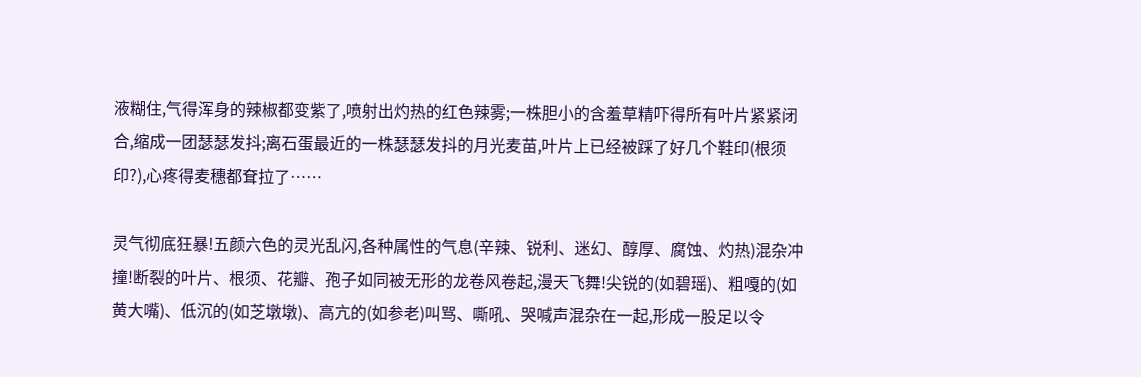液糊住,气得浑身的辣椒都变紫了,喷射出灼热的红色辣雾;一株胆小的含羞草精吓得所有叶片紧紧闭合,缩成一团瑟瑟发抖;离石蛋最近的一株瑟瑟发抖的月光麦苗,叶片上已经被踩了好几个鞋印(根须印?),心疼得麦穗都耷拉了……

灵气彻底狂暴!五颜六色的灵光乱闪,各种属性的气息(辛辣、锐利、迷幻、醇厚、腐蚀、灼热)混杂冲撞!断裂的叶片、根须、花瓣、孢子如同被无形的龙卷风卷起,漫天飞舞!尖锐的(如碧瑶)、粗嘎的(如黄大嘴)、低沉的(如芝墩墩)、高亢的(如参老)叫骂、嘶吼、哭喊声混杂在一起,形成一股足以令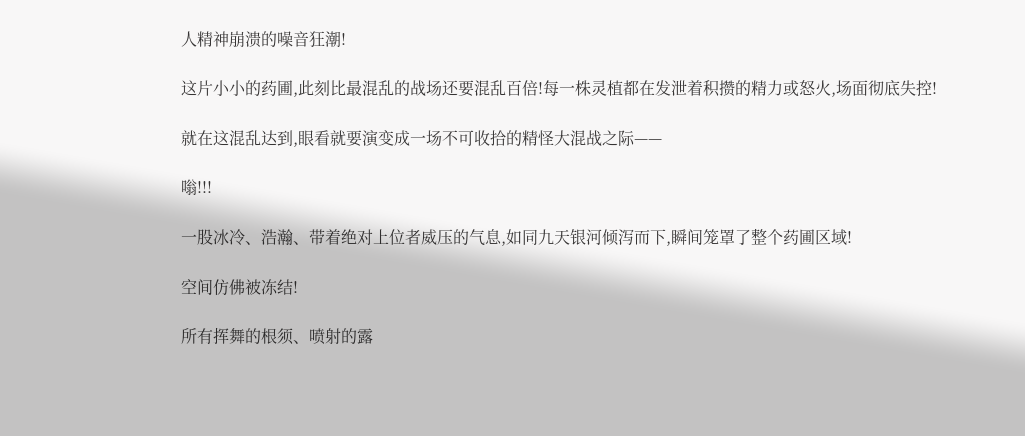人精神崩溃的噪音狂潮!

这片小小的药圃,此刻比最混乱的战场还要混乱百倍!每一株灵植都在发泄着积攒的精力或怒火,场面彻底失控!

就在这混乱达到,眼看就要演变成一场不可收拾的精怪大混战之际——

嗡!!!

一股冰冷、浩瀚、带着绝对上位者威压的气息,如同九天银河倾泻而下,瞬间笼罩了整个药圃区域!

空间仿佛被冻结!

所有挥舞的根须、喷射的露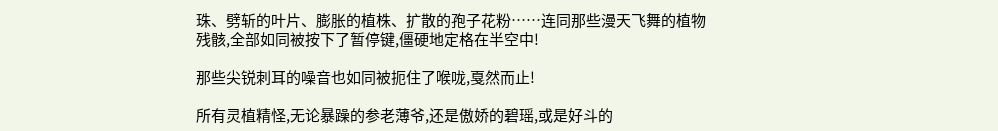珠、劈斩的叶片、膨胀的植株、扩散的孢子花粉……连同那些漫天飞舞的植物残骸,全部如同被按下了暂停键,僵硬地定格在半空中!

那些尖锐刺耳的噪音也如同被扼住了喉咙,戛然而止!

所有灵植精怪,无论暴躁的参老薄爷,还是傲娇的碧瑶,或是好斗的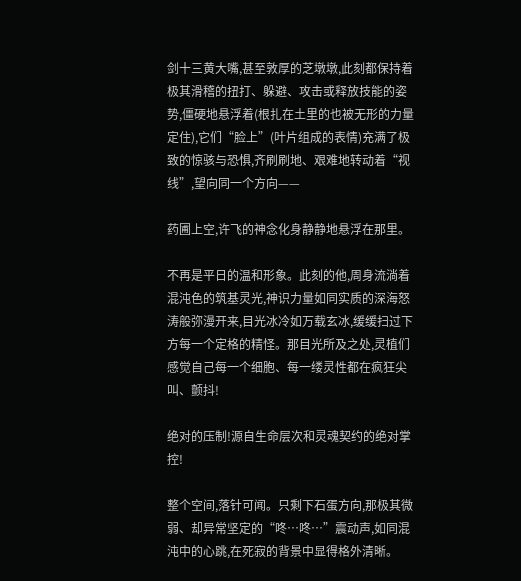剑十三黄大嘴,甚至敦厚的芝墩墩,此刻都保持着极其滑稽的扭打、躲避、攻击或释放技能的姿势,僵硬地悬浮着(根扎在土里的也被无形的力量定住),它们“脸上”(叶片组成的表情)充满了极致的惊骇与恐惧,齐刷刷地、艰难地转动着“视线”,望向同一个方向——

药圃上空,许飞的神念化身静静地悬浮在那里。

不再是平日的温和形象。此刻的他,周身流淌着混沌色的筑基灵光,神识力量如同实质的深海怒涛般弥漫开来,目光冰冷如万载玄冰,缓缓扫过下方每一个定格的精怪。那目光所及之处,灵植们感觉自己每一个细胞、每一缕灵性都在疯狂尖叫、颤抖!

绝对的压制!源自生命层次和灵魂契约的绝对掌控!

整个空间,落针可闻。只剩下石蛋方向,那极其微弱、却异常坚定的“咚…咚…”震动声,如同混沌中的心跳,在死寂的背景中显得格外清晰。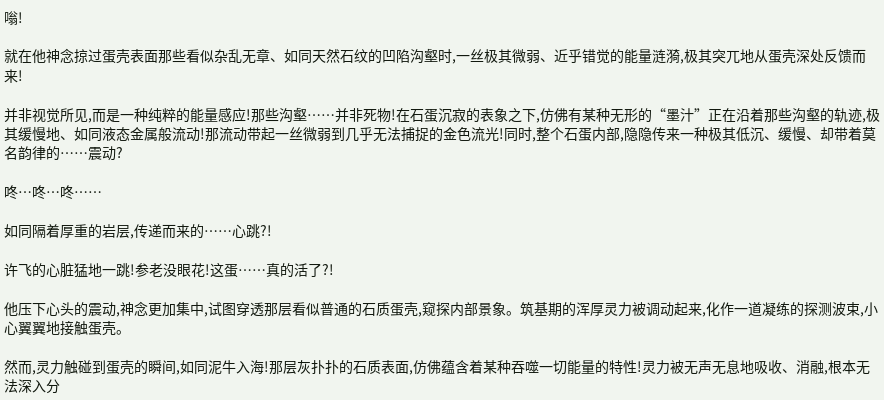嗡!

就在他神念掠过蛋壳表面那些看似杂乱无章、如同天然石纹的凹陷沟壑时,一丝极其微弱、近乎错觉的能量涟漪,极其突兀地从蛋壳深处反馈而来!

并非视觉所见,而是一种纯粹的能量感应!那些沟壑……并非死物!在石蛋沉寂的表象之下,仿佛有某种无形的“墨汁”正在沿着那些沟壑的轨迹,极其缓慢地、如同液态金属般流动!那流动带起一丝微弱到几乎无法捕捉的金色流光!同时,整个石蛋内部,隐隐传来一种极其低沉、缓慢、却带着莫名韵律的……震动?

咚…咚…咚……

如同隔着厚重的岩层,传递而来的……心跳?!

许飞的心脏猛地一跳!参老没眼花!这蛋……真的活了?!

他压下心头的震动,神念更加集中,试图穿透那层看似普通的石质蛋壳,窥探内部景象。筑基期的浑厚灵力被调动起来,化作一道凝练的探测波束,小心翼翼地接触蛋壳。

然而,灵力触碰到蛋壳的瞬间,如同泥牛入海!那层灰扑扑的石质表面,仿佛蕴含着某种吞噬一切能量的特性!灵力被无声无息地吸收、消融,根本无法深入分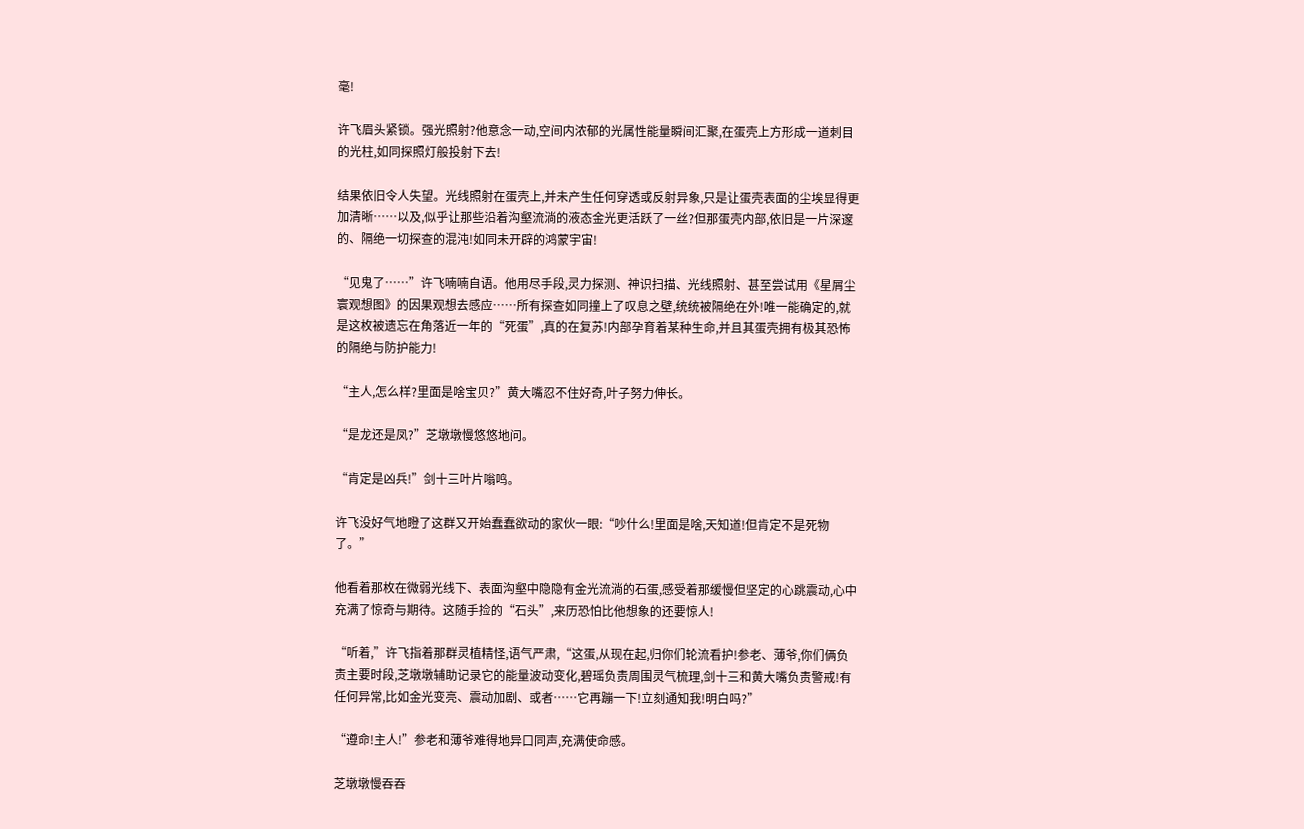毫!

许飞眉头紧锁。强光照射?他意念一动,空间内浓郁的光属性能量瞬间汇聚,在蛋壳上方形成一道刺目的光柱,如同探照灯般投射下去!

结果依旧令人失望。光线照射在蛋壳上,并未产生任何穿透或反射异象,只是让蛋壳表面的尘埃显得更加清晰……以及,似乎让那些沿着沟壑流淌的液态金光更活跃了一丝?但那蛋壳内部,依旧是一片深邃的、隔绝一切探查的混沌!如同未开辟的鸿蒙宇宙!

“见鬼了……”许飞喃喃自语。他用尽手段,灵力探测、神识扫描、光线照射、甚至尝试用《星屑尘寰观想图》的因果观想去感应……所有探查如同撞上了叹息之壁,统统被隔绝在外!唯一能确定的,就是这枚被遗忘在角落近一年的“死蛋”,真的在复苏!内部孕育着某种生命,并且其蛋壳拥有极其恐怖的隔绝与防护能力!

“主人,怎么样?里面是啥宝贝?”黄大嘴忍不住好奇,叶子努力伸长。

“是龙还是凤?”芝墩墩慢悠悠地问。

“肯定是凶兵!”剑十三叶片嗡鸣。

许飞没好气地瞪了这群又开始蠢蠢欲动的家伙一眼:“吵什么!里面是啥,天知道!但肯定不是死物了。”

他看着那枚在微弱光线下、表面沟壑中隐隐有金光流淌的石蛋,感受着那缓慢但坚定的心跳震动,心中充满了惊奇与期待。这随手捡的“石头”,来历恐怕比他想象的还要惊人!

“听着,”许飞指着那群灵植精怪,语气严肃,“这蛋,从现在起,归你们轮流看护!参老、薄爷,你们俩负责主要时段,芝墩墩辅助记录它的能量波动变化,碧瑶负责周围灵气梳理,剑十三和黄大嘴负责警戒!有任何异常,比如金光变亮、震动加剧、或者……它再蹦一下!立刻通知我!明白吗?”

“遵命!主人!”参老和薄爷难得地异口同声,充满使命感。

芝墩墩慢吞吞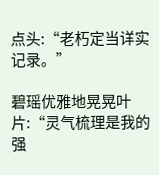点头:“老朽定当详实记录。”

碧瑶优雅地晃晃叶片:“灵气梳理是我的强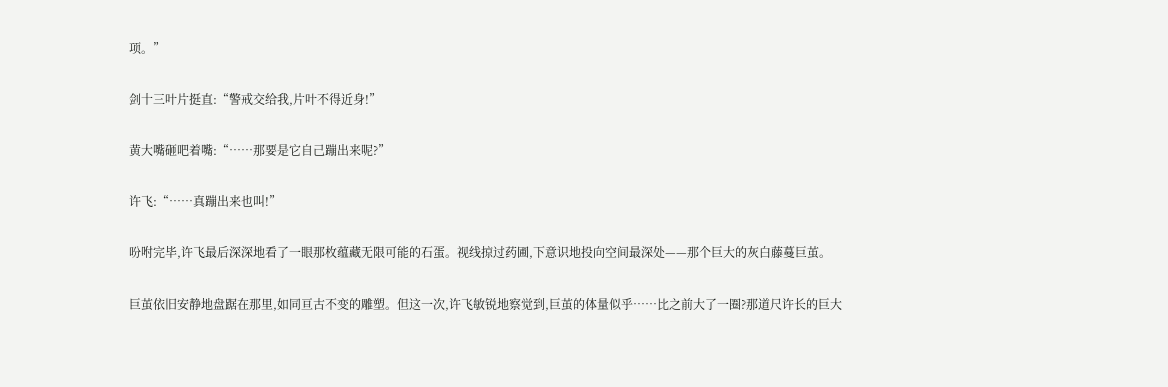项。”

剑十三叶片挺直:“警戒交给我,片叶不得近身!”

黄大嘴砸吧着嘴:“……那要是它自己蹦出来呢?”

许飞:“……真蹦出来也叫!”

吩咐完毕,许飞最后深深地看了一眼那枚蕴藏无限可能的石蛋。视线掠过药圃,下意识地投向空间最深处——那个巨大的灰白藤蔓巨茧。

巨茧依旧安静地盘踞在那里,如同亘古不变的雕塑。但这一次,许飞敏锐地察觉到,巨茧的体量似乎……比之前大了一圈?那道尺许长的巨大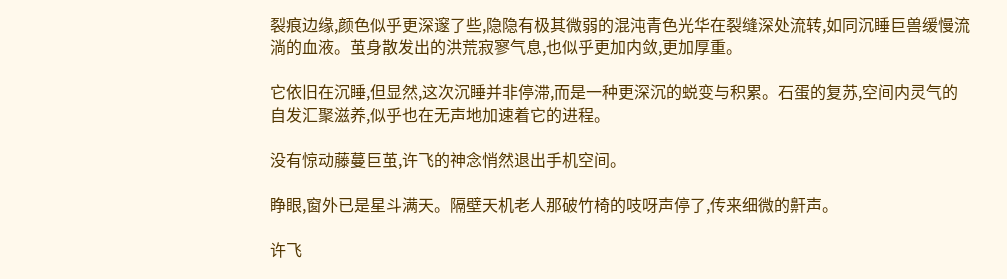裂痕边缘,颜色似乎更深邃了些,隐隐有极其微弱的混沌青色光华在裂缝深处流转,如同沉睡巨兽缓慢流淌的血液。茧身散发出的洪荒寂寥气息,也似乎更加内敛,更加厚重。

它依旧在沉睡,但显然,这次沉睡并非停滞,而是一种更深沉的蜕变与积累。石蛋的复苏,空间内灵气的自发汇聚滋养,似乎也在无声地加速着它的进程。

没有惊动藤蔓巨茧,许飞的神念悄然退出手机空间。

睁眼,窗外已是星斗满天。隔壁天机老人那破竹椅的吱呀声停了,传来细微的鼾声。

许飞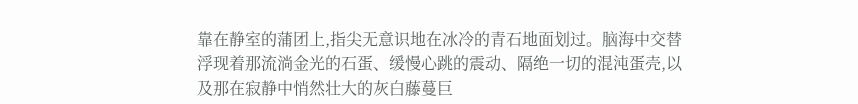靠在静室的蒲团上,指尖无意识地在冰冷的青石地面划过。脑海中交替浮现着那流淌金光的石蛋、缓慢心跳的震动、隔绝一切的混沌蛋壳,以及那在寂静中悄然壮大的灰白藤蔓巨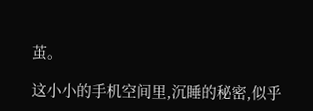茧。

这小小的手机空间里,沉睡的秘密,似乎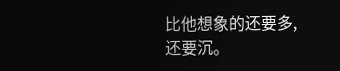比他想象的还要多,还要沉。